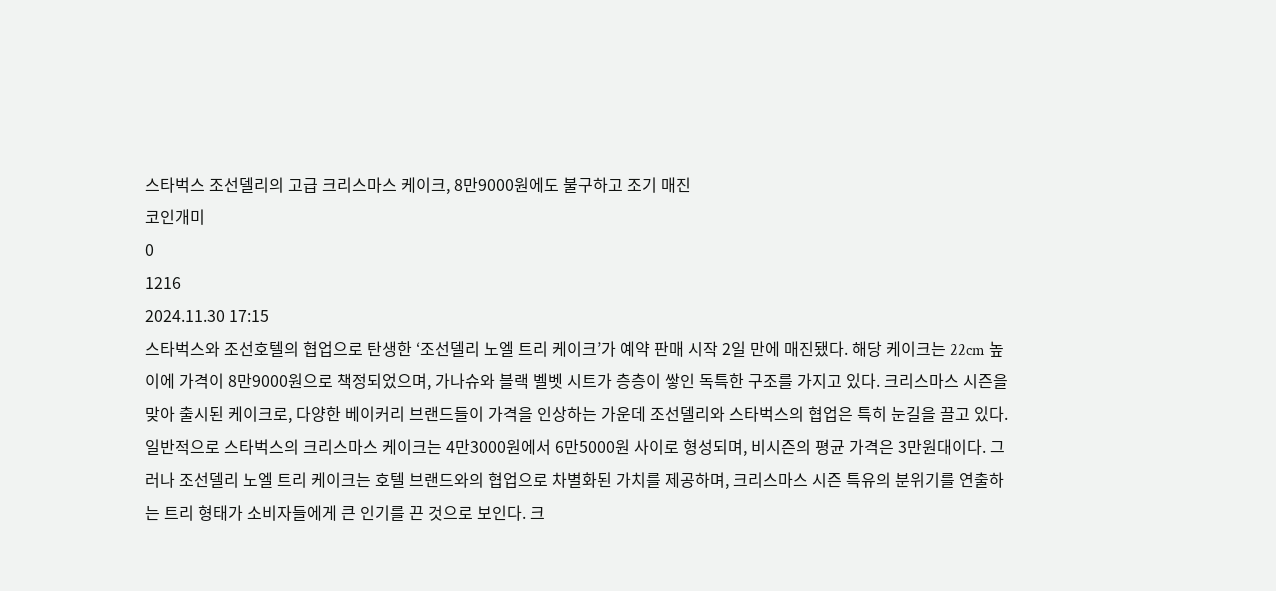스타벅스 조선델리의 고급 크리스마스 케이크, 8만9000원에도 불구하고 조기 매진
코인개미
0
1216
2024.11.30 17:15
스타벅스와 조선호텔의 협업으로 탄생한 ‘조선델리 노엘 트리 케이크’가 예약 판매 시작 2일 만에 매진됐다. 해당 케이크는 22cm 높이에 가격이 8만9000원으로 책정되었으며, 가나슈와 블랙 벨벳 시트가 층층이 쌓인 독특한 구조를 가지고 있다. 크리스마스 시즌을 맞아 출시된 케이크로, 다양한 베이커리 브랜드들이 가격을 인상하는 가운데 조선델리와 스타벅스의 협업은 특히 눈길을 끌고 있다.
일반적으로 스타벅스의 크리스마스 케이크는 4만3000원에서 6만5000원 사이로 형성되며, 비시즌의 평균 가격은 3만원대이다. 그러나 조선델리 노엘 트리 케이크는 호텔 브랜드와의 협업으로 차별화된 가치를 제공하며, 크리스마스 시즌 특유의 분위기를 연출하는 트리 형태가 소비자들에게 큰 인기를 끈 것으로 보인다. 크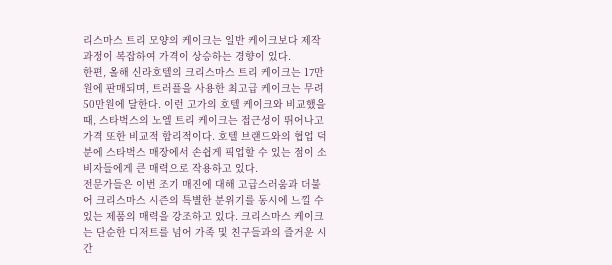리스마스 트리 모양의 케이크는 일반 케이크보다 제작 과정이 복잡하여 가격이 상승하는 경향이 있다.
한편, 올해 신라호텔의 크리스마스 트리 케이크는 17만원에 판매되며, 트러플을 사용한 최고급 케이크는 무려 50만원에 달한다. 이런 고가의 호텔 케이크와 비교했을 때, 스타벅스의 노엘 트리 케이크는 접근성이 뛰어나고 가격 또한 비교적 합리적이다. 호텔 브랜드와의 협업 덕분에 스타벅스 매장에서 손쉽게 픽업할 수 있는 점이 소비자들에게 큰 매력으로 작용하고 있다.
전문가들은 이번 조기 매진에 대해 고급스러움과 더불어 크리스마스 시즌의 특별한 분위기를 동시에 느낄 수 있는 제품의 매력을 강조하고 있다. 크리스마스 케이크는 단순한 디저트를 넘어 가족 및 친구들과의 즐거운 시간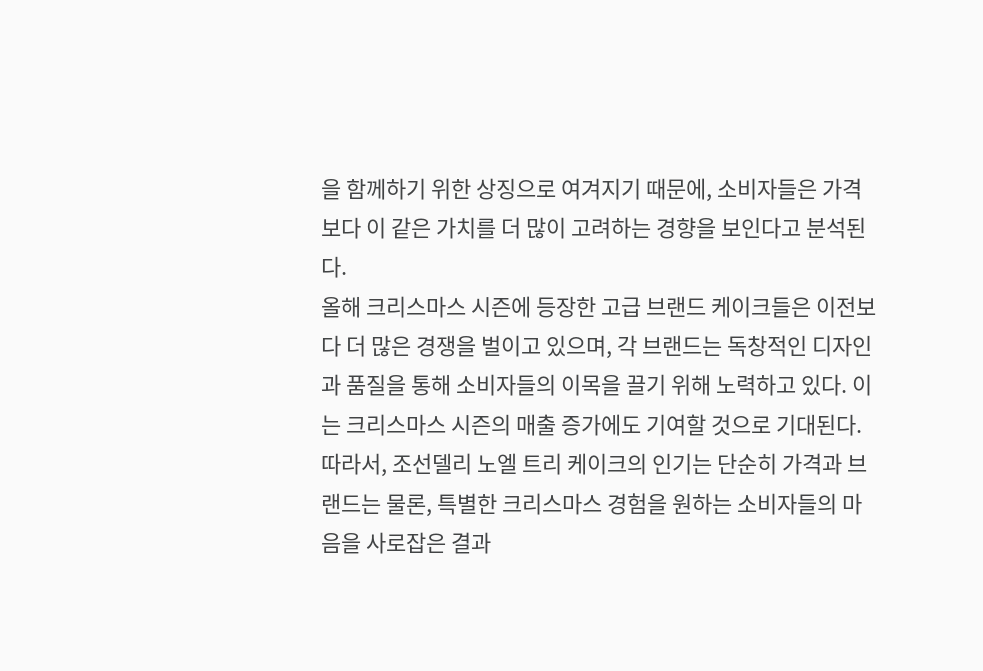을 함께하기 위한 상징으로 여겨지기 때문에, 소비자들은 가격보다 이 같은 가치를 더 많이 고려하는 경향을 보인다고 분석된다.
올해 크리스마스 시즌에 등장한 고급 브랜드 케이크들은 이전보다 더 많은 경쟁을 벌이고 있으며, 각 브랜드는 독창적인 디자인과 품질을 통해 소비자들의 이목을 끌기 위해 노력하고 있다. 이는 크리스마스 시즌의 매출 증가에도 기여할 것으로 기대된다. 따라서, 조선델리 노엘 트리 케이크의 인기는 단순히 가격과 브랜드는 물론, 특별한 크리스마스 경험을 원하는 소비자들의 마음을 사로잡은 결과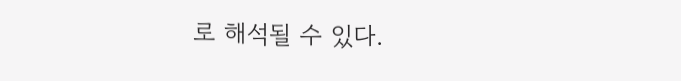로 해석될 수 있다.